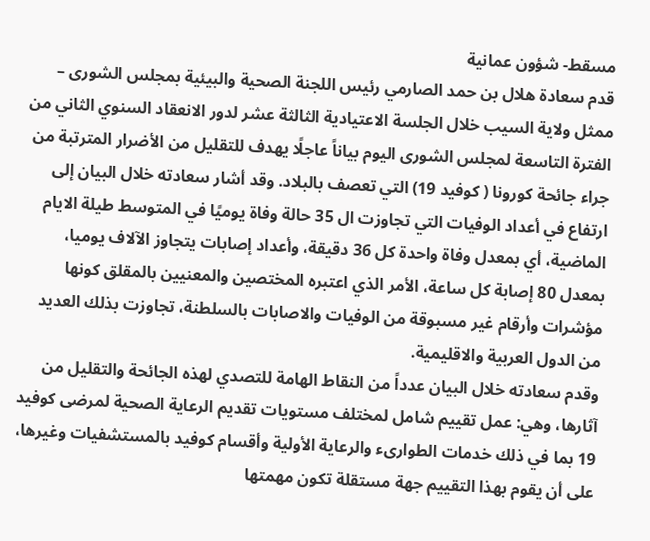مسقط- شؤون عمانية
قدم سعادة هلال بن حمد الصارمي رئيس اللجنة الصحية والبيئية بمجلس الشورى – ممثل ولاية السيب خلال الجلسة الاعتيادية الثالثة عشر لدور الانعقاد السنوي الثاني من الفترة التاسعة لمجلس الشورى اليوم بياناً عاجلًا يهدف للتقليل من الأضرار المترتبة من جراء جائحة كورونا ( كوفيد 19) التي تعصف بالبلاد. وقد أشار سعادته خلال البيان إلى ارتفاع في أعداد الوفيات التي تجاوزت ال 35 حالة وفاة يوميًا في المتوسط طيلة الايام الماضية، أي بمعدل وفاة واحدة كل 36 دقيقة، وأعداد إصابات يتجاوز الآلاف يوميا، بمعدل 80 إصابة كل ساعة، الأمر الذي اعتبره المختصين والمعنيين بالمقلق كونها مؤشرات وأرقام غير مسبوقة من الوفيات والاصابات بالسلطنة، تجاوزت بذلك العديد من الدول العربية والاقليمية.
وقدم سعادته خلال البيان عدداً من النقاط الهامة للتصدي لهذه الجائحة والتقليل من آثارها، وهي: عمل تقييم شامل لمختلف مستويات تقديم الرعاية الصحية لمرضى كوفيد 19 بما في ذلك خدمات الطوارىء والرعاية الأولية وأقسام كوفيد بالمستشفيات وغيرها، على أن يقوم بهذا التقييم جهة مستقلة تكون مهمتها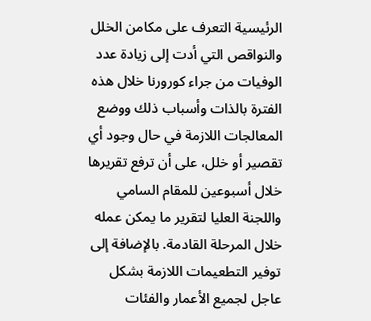الرئيسية التعرف على مكامن الخلل والنواقص التي أدت إلى زيادة عدد الوفيات من جراء كورورنا خلال هذه الفترة بالذات وأسباب ذلك ووضع المعالجات اللازمة في حال وجود أي تقصير أو خلل، على أن ترفع تقريرها خلال أسبوعين للمقام السامي واللجنة العليا لتقرير ما يمكن عمله خلال المرحلة القادمة. بالإضافة إلى توفير التطعيمات اللازمة بشكل عاجل لجميع الأعمار والفئات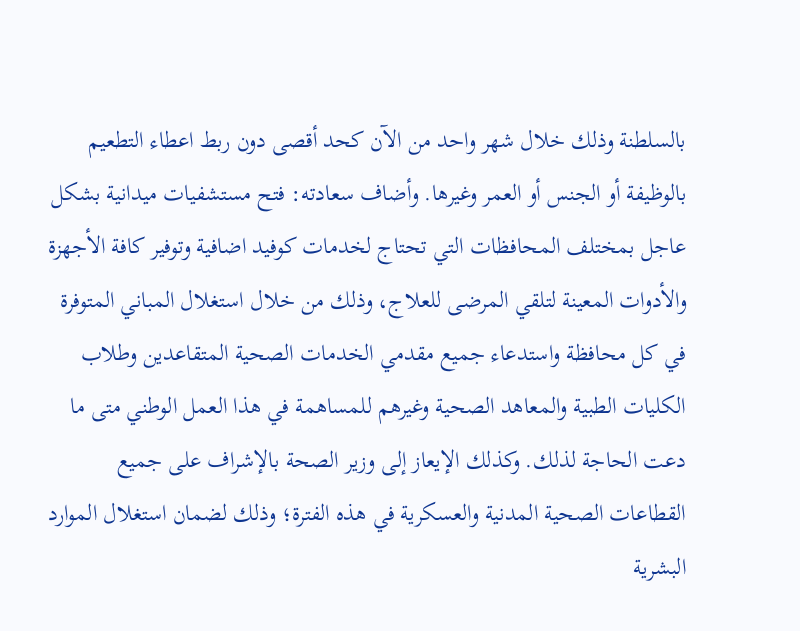بالسلطنة وذلك خلال شهر واحد من الآن كحد أقصى دون ربط اعطاء التطعيم بالوظيفة أو الجنس أو العمر وغيرها. وأضاف سعادته: فتح مستشفيات ميدانية بشكل عاجل بمختلف المحافظات التي تحتاج لخدمات كوفيد اضافية وتوفير كافة الأجهزة والأدوات المعينة لتلقي المرضى للعلاج، وذلك من خلال استغلال المباني المتوفرة في كل محافظة واستدعاء جميع مقدمي الخدمات الصحية المتقاعدين وطلاب الكليات الطبية والمعاهد الصحية وغيرهم للمساهمة في هذا العمل الوطني متى ما دعت الحاجة لذلك. وكذلك الإيعاز إلى وزير الصحة بالإشراف على جميع القطاعات الصحية المدنية والعسكرية في هذه الفترة؛ وذلك لضمان استغلال الموارد البشرية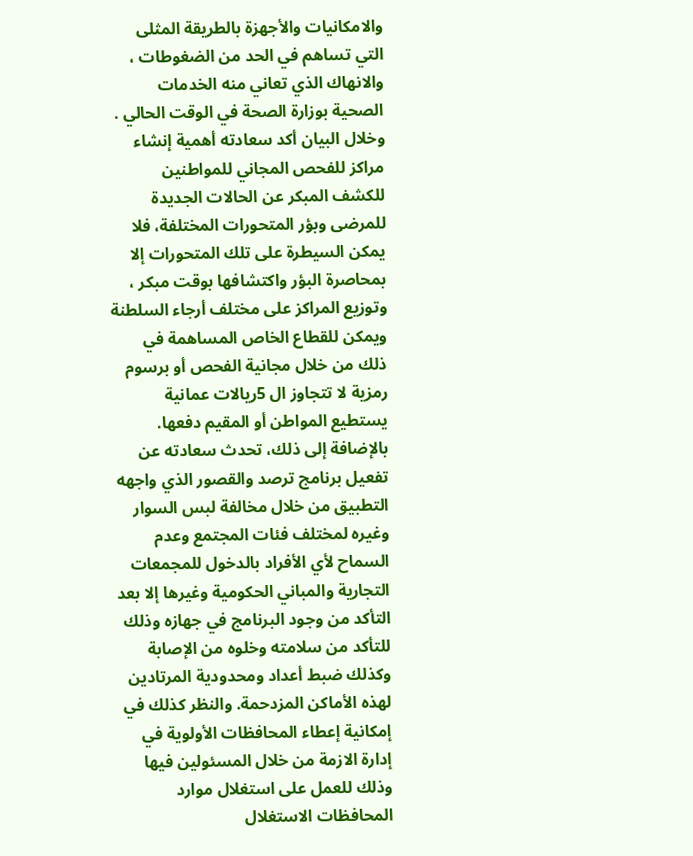والامكانيات والأجهزة بالطريقة المثلى التي تساهم في الحد من الضغوطات ، والانهاك الذي تعاني منه الخدمات الصحية بوزارة الصحة في الوقت الحالي .
وخلال البيان أكد سعادته أهمية إنشاء مراكز للفحص المجاني للمواطنين للكشف المبكر عن الحالات الجديدة للمرضى وبؤر المتحورات المختلفة، فلا يمكن السيطرة على تلك المتحورات إلا بمحاصرة البؤر واكتشافها بوقت مبكر ، وتوزيع المراكز على مختلف أرجاء السلطنة ويمكن للقطاع الخاص المساهمة في ذلك من خلال مجانية الفحص أو برسوم رمزية لا تتجاوز ال 5ريالات عمانية يستطيع المواطن أو المقيم دفعها.
بالإضافة إلى ذلك، تحدث سعادته عن تفعيل برنامج ترصد والقصور الذي واجهه التطبيق من خلال مخالفة لبس السوار وغيره لمختلف فئات المجتمع وعدم السماح لأي الأفراد بالدخول للمجمعات التجارية والمباني الحكومية وغيرها إلا بعد التأكد من وجود البرنامج في جهازه وذلك للتأكد من سلامته وخلوه من الإصابة وكذلك ضبط أعداد ومحدودية المرتادين لهذه الأماكن المزدحمة. والنظر كذلك في إمكانية إعطاء المحافظات الأولوية في إدارة الازمة من خلال المسئولين فيها وذلك للعمل على استغلال موارد المحافظات الاستغلال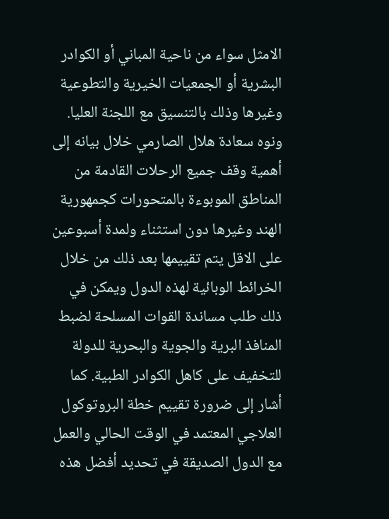الامثل سواء من ناحية المباني أو الكوادر البشرية أو الجمعيات الخيرية والتطوعية وغيرها وذلك بالتنسيق مع اللجنة العليا. ونوه سعادة هلال الصارمي خلال بيانه إلى أهمية وقف جميع الرحلات القادمة من المناطق الموبوءة بالمتحورات كجمهورية الهند وغيرها دون استثناء ولمدة أسبوعين على الاقل يتم تقييمها بعد ذلك من خلال الخرائط الوبائية لهذه الدول ويمكن في ذلك طلب مساندة القوات المسلحة لضبط المنافذ البرية والجوية والبحرية للدولة للتخفيف على كاهل الكوادر الطبية. كما أشار إلى ضرورة تقييم خطة البروتوكول العلاجي المعتمد في الوقت الحالي والعمل مع الدول الصديقة في تحديد أفضل هذه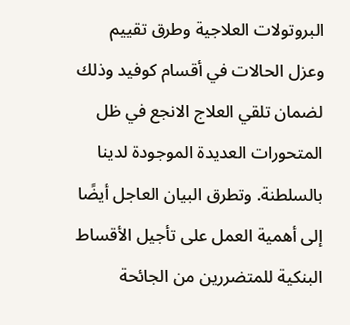البروتولات العلاجية وطرق تقييم وعزل الحالات في أقسام كوفيد وذلك لضمان تلقي العلاج الانجع في ظل المتحورات العديدة الموجودة لدينا بالسلطنة. وتطرق البيان العاجل أيضًا إلى أهمية العمل على تأجيل الأقساط البنكية للمتضررين من الجائحة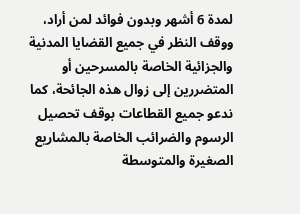لمدة 6 أشهر وبدون فوائد لمن أراد، ووقف النظر في جميع القضايا المدنية والجزائية الخاصة بالمسرحين أو المتضررين إلى زوال هذه الجائحة، كما ندعو جميع القطاعات بوقف تحصيل الرسوم والضرائب الخاصة بالمشاريع الصغيرة والمتوسطة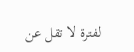لفترة لا تقل عن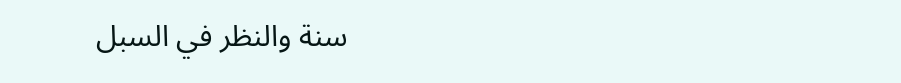سنة والنظر في السبل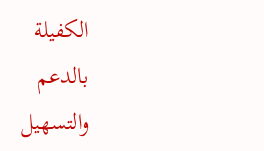الكفيلة بالدعم والتسهيل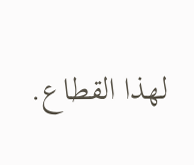لهذا القطاع.